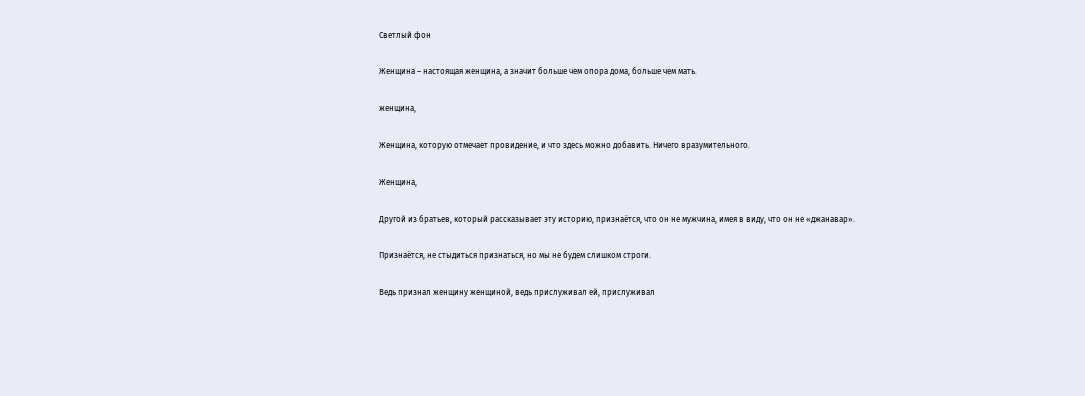Светлый фон

Женщина – настоящая женщина, а значит больше чем опора дома, больше чем мать.

женщина,

Женщина, которую отмечает провидение, и что здесь можно добавить. Ничего вразумительного.

Женщина,

Другой из братьев, который рассказывает эту историю, признаётся, что он не мужчина, имея в виду, что он не «джанавар».

Признаётся, не стыдиться признаться, но мы не будем слишком строги.

Ведь признал женщину женщиной, ведь прислуживал ей, прислуживал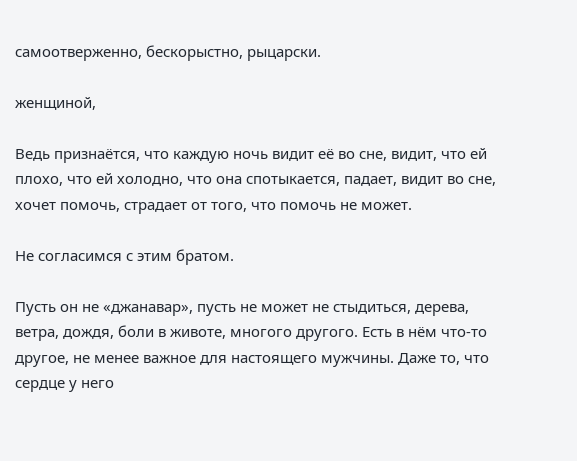самоотверженно, бескорыстно, рыцарски.

женщиной,

Ведь признаётся, что каждую ночь видит её во сне, видит, что ей плохо, что ей холодно, что она спотыкается, падает, видит во сне, хочет помочь, страдает от того, что помочь не может.

Не согласимся с этим братом.

Пусть он не «джанавар», пусть не может не стыдиться, дерева, ветра, дождя, боли в животе, многого другого. Есть в нём что-то другое, не менее важное для настоящего мужчины. Даже то, что сердце у него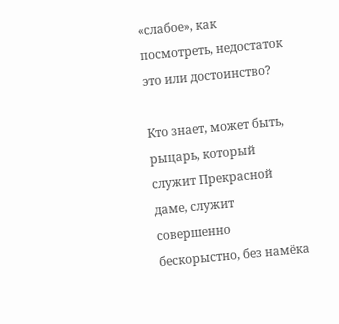«слабое», как посмотреть, недостаток это или достоинство?

Кто знает, может быть, рыцарь, который служит Прекрасной даме, служит совершенно бескорыстно, без намёка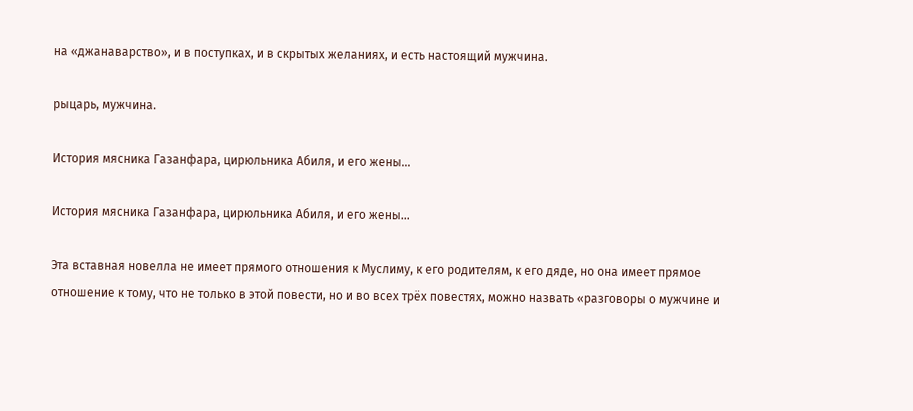на «джанаварство», и в поступках, и в скрытых желаниях, и есть настоящий мужчина.

рыцарь, мужчина.

История мясника Газанфара, цирюльника Абиля, и его жены…

История мясника Газанфара, цирюльника Абиля, и его жены…

Эта вставная новелла не имеет прямого отношения к Муслиму, к его родителям, к его дяде, но она имеет прямое отношение к тому, что не только в этой повести, но и во всех трёх повестях, можно назвать «разговоры о мужчине и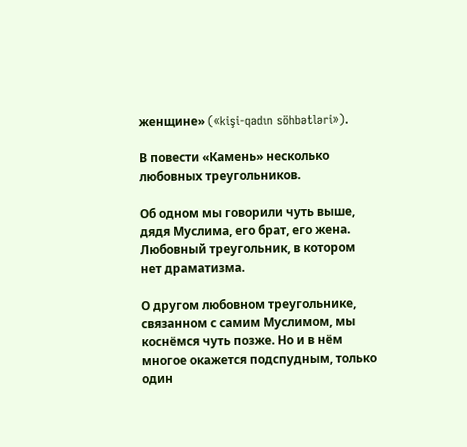женщине» («kişi-qadın söhbətləri»).

В повести «Камень» несколько любовных треугольников.

Об одном мы говорили чуть выше, дядя Муслима, его брат, его жена. Любовный треугольник, в котором нет драматизма.

О другом любовном треугольнике, связанном с самим Муслимом, мы коснёмся чуть позже. Но и в нём многое окажется подспудным, только один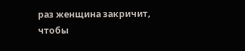раз женщина закричит, чтобы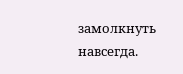замолкнуть навсегда.